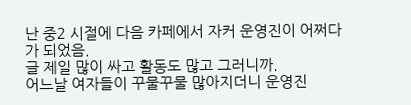난 중2 시절에 다음 카페에서 자커 운영진이 어쩌다가 되었음.
글 제일 많이 싸고 활동도 많고 그러니까.
어느날 여자들이 꾸물꾸물 많아지더니 운영진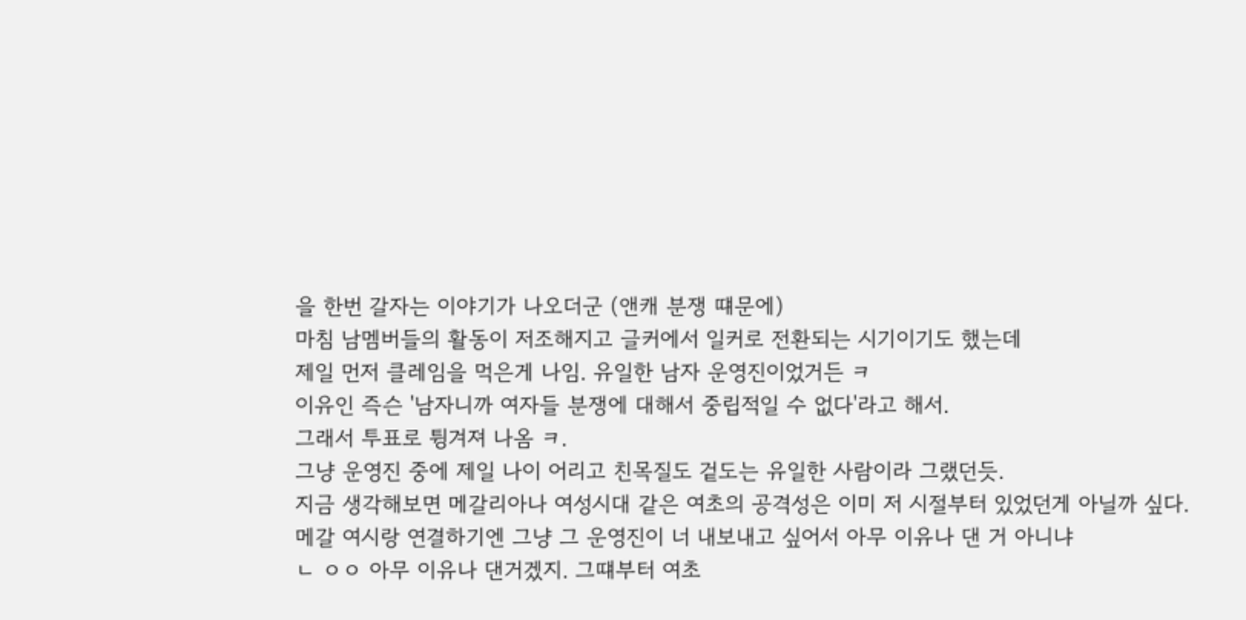을 한번 갈자는 이야기가 나오더군 (앤캐 분쟁 떄문에)
마침 남멤버들의 활동이 저조해지고 글커에서 일커로 전환되는 시기이기도 했는데
제일 먼저 클레임을 먹은게 나임. 유일한 남자 운영진이었거든 ㅋ
이유인 즉슨 '남자니까 여자들 분쟁에 대해서 중립적일 수 없다'라고 해서.
그래서 투표로 튕겨져 나옴 ㅋ.
그냥 운영진 중에 제일 나이 어리고 친목질도 겉도는 유일한 사람이라 그랬던듯.
지금 생각해보면 메갈리아나 여성시대 같은 여초의 공격성은 이미 저 시절부터 있었던게 아닐까 싶다.
메갈 여시랑 연결하기엔 그냥 그 운영진이 너 내보내고 싶어서 아무 이유나 댄 거 아니냐
ㄴ ㅇㅇ 아무 이유나 댄거겠지. 그떄부터 여초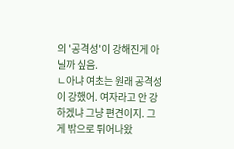의 '공격성'이 강해진게 아닐까 싶음.
ㄴ아냐 여초는 원래 공격성이 강했어. 여자라고 안 강하겠냐 그냥 편견이지. 그게 밖으로 튀어나왔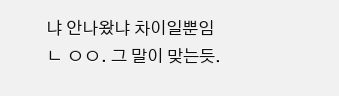냐 안나왔냐 차이일뿐임
ㄴ ㅇㅇ. 그 말이 맞는듯.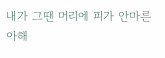내가 그땐 머리에 피가 안마른 아해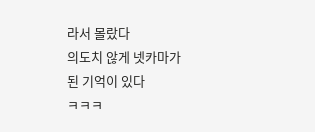라서 몰랐다
의도치 않게 넷카마가 된 기억이 있다
ㅋㅋㅋ